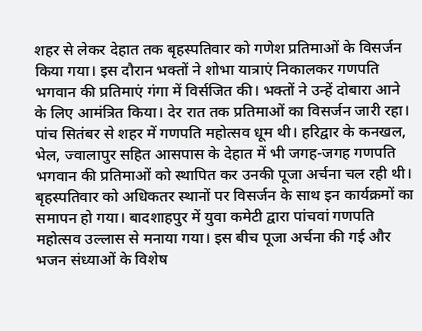शहर से लेकर देहात तक बृहस्पतिवार को गणेश प्रतिमाओं के विसर्जन किया गया। इस दौरान भक्तों ने शोभा यात्राएं निकालकर गणपति भगवान की प्रतिमाएं गंगा में विर्सजित की। भक्तों ने उन्हें दोबारा आने के लिए आमंत्रित किया। देर रात तक प्रतिमाओं का विसर्जन जारी रहा।
पांच सितंबर से शहर में गणपति महोत्सव धूम थी। हरिद्वार के कनखल, भेल, ज्वालापुर सहित आसपास के देहात में भी जगह-जगह गणपति भगवान की प्रतिमाओं को स्थापित कर उनकी पूजा अर्चना चल रही थी। बृहस्पतिवार को अधिकतर स्थानों पर विसर्जन के साथ इन कार्यक्रमों का समापन हो गया। बादशाहपुर में युवा कमेटी द्वारा पांचवां गणपति महोत्सव उल्लास से मनाया गया। इस बीच पूजा अर्चना की गई और भजन संध्याओं के विशेष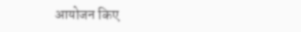आयोजन किए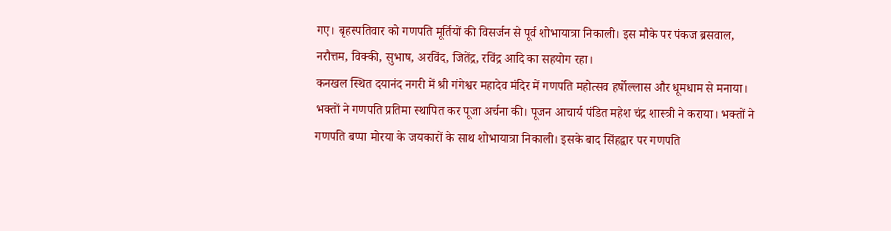गए। बृहस्पतिवार को गणपति मूर्तियों की विसर्जन से पूर्व शोभायात्रा निकाली। इस मौके पर पंकज ब्रसवाल, नरौत्तम, विक्की, सुभाष, अरविंद, जितेंद्र, रविंद्र आदि का सहयोग रहा।
कनखल स्थित दयानंद नगरी में श्री गंगेश्वर महादेव मंदिर में गणपति महोत्सव हर्षोल्लास और धूमधाम से मनाया। भक्तों ने गणपति प्रतिमा स्थापित कर पूजा अर्चना की। पूजन आचार्य पंडित महेश चंद्र शास्त्री ने कराया। भक्तों ने गणपति बप्पा मोरया के जयकारों के साथ शोभायात्रा निकाली। इसके बाद सिंहद्वार पर गणपति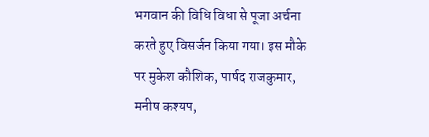भगवान की विधि विधा से पूजा अर्चना करते हुए विसर्जन किया गया। इस मौके पर मुकेश कौशिक, पार्षद राजकुमार, मनीष कश्यप,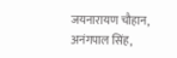जयनारायण चौहान, अनंगपाल सिंह,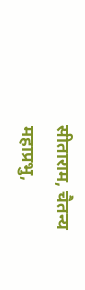सीताराम, चैतन्य महाप्रभु,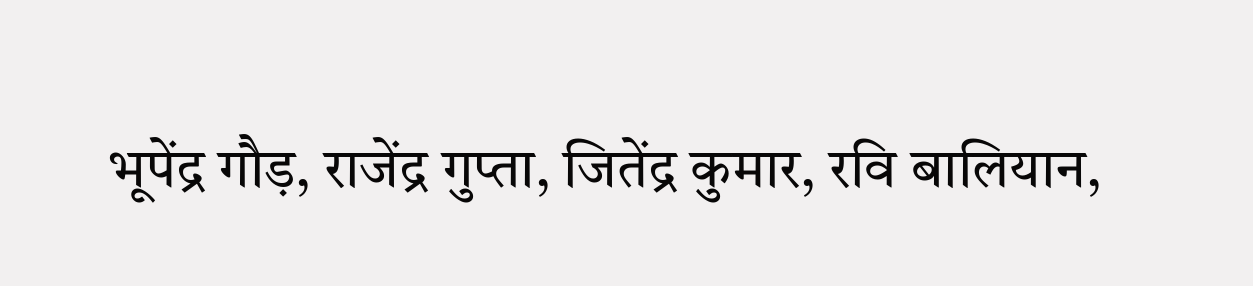भूपेंद्र गौड़, राजेंद्र गुप्ता, जितेंद्र कुमार, रवि बालियान,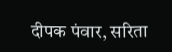दीपक पंवार, सरिता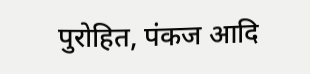पुरोहित, पंकज आदि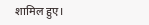शामिल हुए।